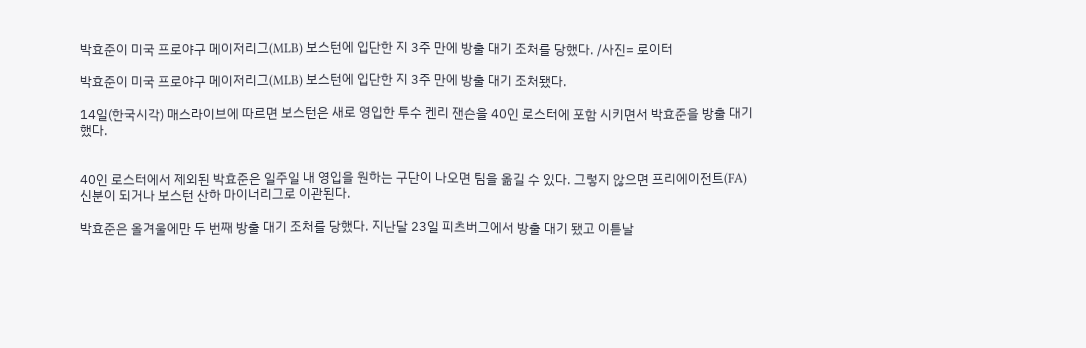박효준이 미국 프로야구 메이저리그(MLB) 보스턴에 입단한 지 3주 만에 방출 대기 조처를 당했다. /사진= 로이터

박효준이 미국 프로야구 메이저리그(MLB) 보스턴에 입단한 지 3주 만에 방출 대기 조처됐다.

14일(한국시각) 매스라이브에 따르면 보스턴은 새로 영입한 투수 켄리 잰슨을 40인 로스터에 포함 시키면서 박효준을 방출 대기했다.


40인 로스터에서 제외된 박효준은 일주일 내 영입을 원하는 구단이 나오면 팀을 옮길 수 있다. 그렇지 않으면 프리에이전트(FA) 신분이 되거나 보스턴 산하 마이너리그로 이관된다.

박효준은 올겨울에만 두 번째 방출 대기 조처를 당했다. 지난달 23일 피츠버그에서 방출 대기 됐고 이튿날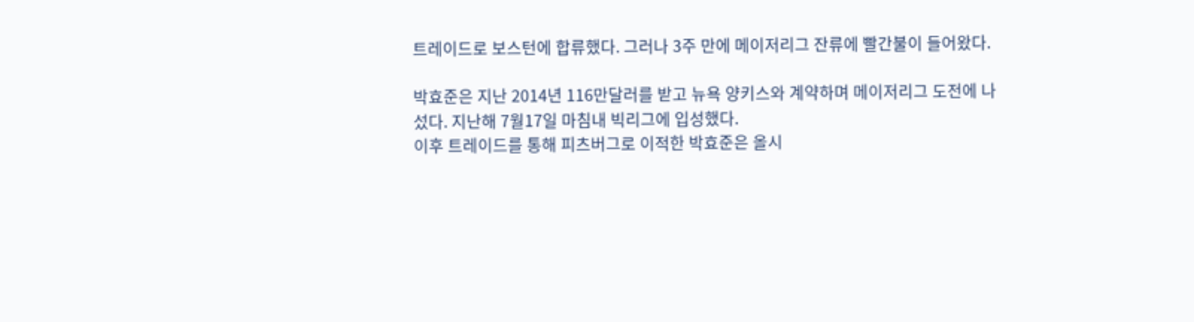트레이드로 보스턴에 합류했다. 그러나 3주 만에 메이저리그 잔류에 빨간불이 들어왔다.

박효준은 지난 2014년 116만달러를 받고 뉴욕 양키스와 계약하며 메이저리그 도전에 나섰다. 지난해 7월17일 마침내 빅리그에 입성했다.
이후 트레이드를 통해 피츠버그로 이적한 박효준은 올시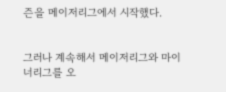즌을 메이저리그에서 시작했다.


그러나 계속해서 메이저리그와 마이너리그를 오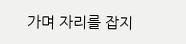가며 자리를 잡지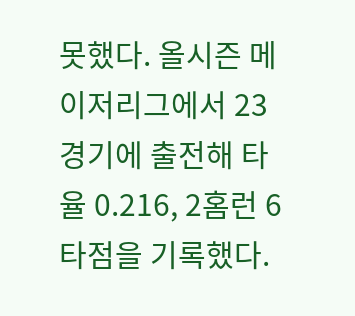못했다. 올시즌 메이저리그에서 23경기에 출전해 타율 0.216, 2홈런 6타점을 기록했다.